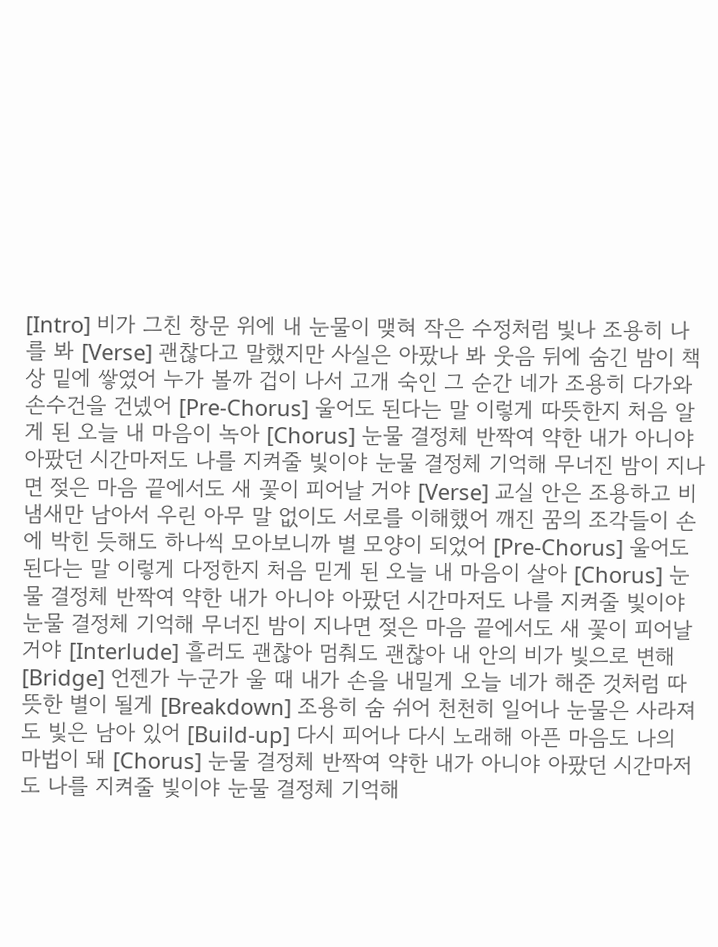[Intro] 비가 그친 창문 위에 내 눈물이 맺혀 작은 수정처럼 빛나 조용히 나를 봐 [Verse] 괜찮다고 말했지만 사실은 아팠나 봐 웃음 뒤에 숨긴 밤이 책상 밑에 쌓였어 누가 볼까 겁이 나서 고개 숙인 그 순간 네가 조용히 다가와 손수건을 건넸어 [Pre-Chorus] 울어도 된다는 말 이렇게 따뜻한지 처음 알게 된 오늘 내 마음이 녹아 [Chorus] 눈물 결정체 반짝여 약한 내가 아니야 아팠던 시간마저도 나를 지켜줄 빛이야 눈물 결정체 기억해 무너진 밤이 지나면 젖은 마음 끝에서도 새 꽃이 피어날 거야 [Verse] 교실 안은 조용하고 비 냄새만 남아서 우린 아무 말 없이도 서로를 이해했어 깨진 꿈의 조각들이 손에 박힌 듯해도 하나씩 모아보니까 별 모양이 되었어 [Pre-Chorus] 울어도 된다는 말 이렇게 다정한지 처음 믿게 된 오늘 내 마음이 살아 [Chorus] 눈물 결정체 반짝여 약한 내가 아니야 아팠던 시간마저도 나를 지켜줄 빛이야 눈물 결정체 기억해 무너진 밤이 지나면 젖은 마음 끝에서도 새 꽃이 피어날 거야 [Interlude] 흘러도 괜찮아 멈춰도 괜찮아 내 안의 비가 빛으로 변해 [Bridge] 언젠가 누군가 울 때 내가 손을 내밀게 오늘 네가 해준 것처럼 따뜻한 별이 될게 [Breakdown] 조용히 숨 쉬어 천천히 일어나 눈물은 사라져도 빛은 남아 있어 [Build-up] 다시 피어나 다시 노래해 아픈 마음도 나의 마법이 돼 [Chorus] 눈물 결정체 반짝여 약한 내가 아니야 아팠던 시간마저도 나를 지켜줄 빛이야 눈물 결정체 기억해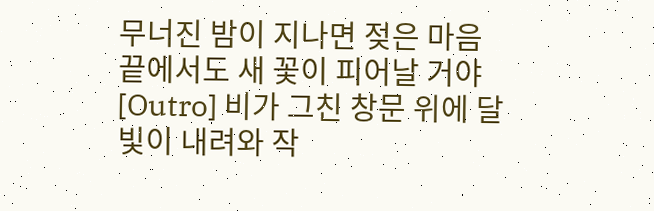무너진 밤이 지나면 젖은 마음 끝에서도 새 꽃이 피어날 거야 [Outro] 비가 그친 창문 위에 달빛이 내려와 작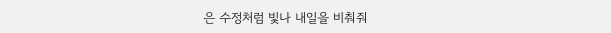은 수정처럼 빛나 내일을 비춰줘